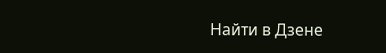Найти в Дзене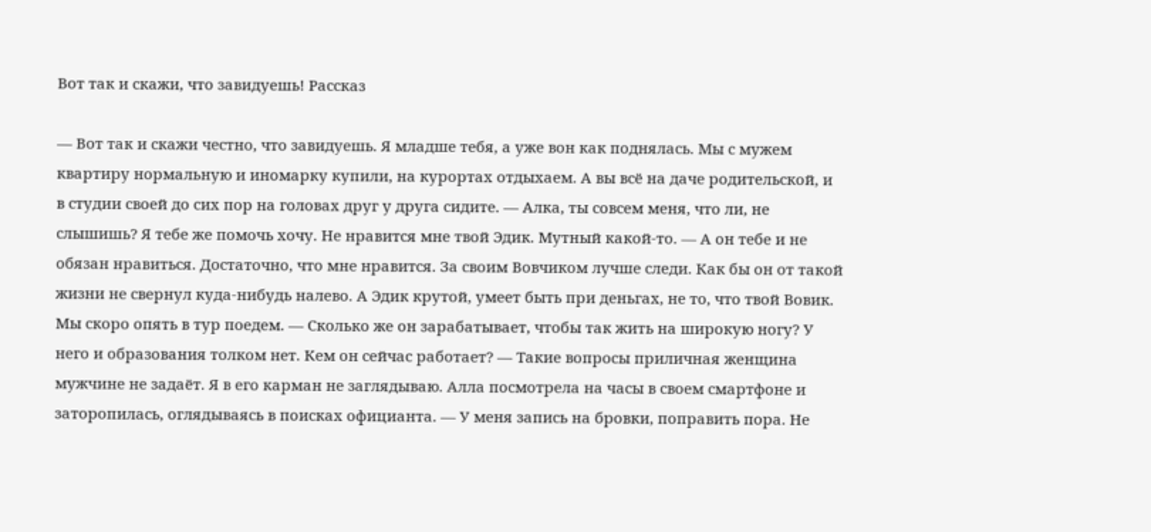Вот так и скажи, что завидуешь! Рассказ

— Вот так и скажи честно, что завидуешь. Я младше тебя, а уже вон как поднялась. Мы с мужем квартиру нормальную и иномарку купили, на курортах отдыхаем. А вы всё на даче родительской, и в студии своей до сих пор на головах друг у друга сидите. — Алка, ты совсем меня, что ли, не слышишь? Я тебе же помочь хочу. Не нравится мне твой Эдик. Мутный какой-то. — А он тебе и не обязан нравиться. Достаточно, что мне нравится. За своим Вовчиком лучше следи. Как бы он от такой жизни не свернул куда-нибудь налево. А Эдик крутой, умеет быть при деньгах, не то, что твой Вовик. Мы скоро опять в тур поедем. — Сколько же он зарабатывает, чтобы так жить на широкую ногу? У него и образования толком нет. Кем он сейчас работает? — Такие вопросы приличная женщина мужчине не задаёт. Я в его карман не заглядываю. Алла посмотрела на часы в своем смартфоне и заторопилась, оглядываясь в поисках официанта. — У меня запись на бровки, поправить пора. Не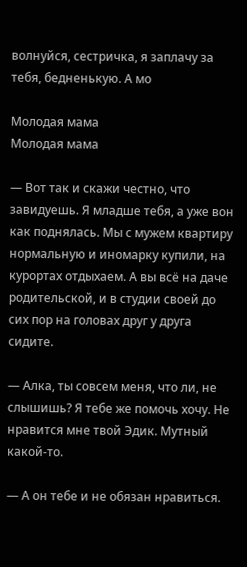волнуйся, сестричка, я заплачу за тебя, бедненькую. А мо

Молодая мама
Молодая мама

— Вот так и скажи честно, что завидуешь. Я младше тебя, а уже вон как поднялась. Мы с мужем квартиру нормальную и иномарку купили, на курортах отдыхаем. А вы всё на даче родительской, и в студии своей до сих пор на головах друг у друга сидите.

— Алка, ты совсем меня, что ли, не слышишь? Я тебе же помочь хочу. Не нравится мне твой Эдик. Мутный какой-то.

— А он тебе и не обязан нравиться.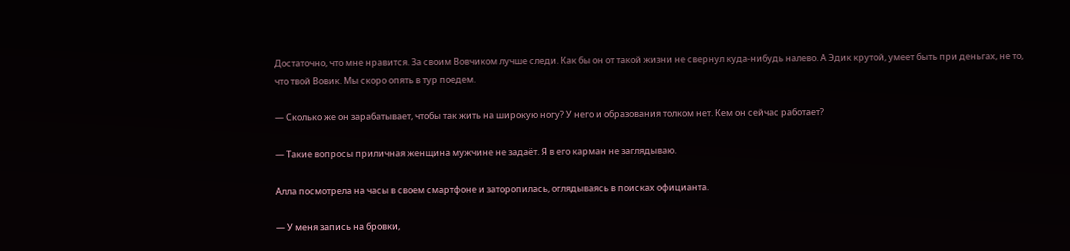Достаточно, что мне нравится. За своим Вовчиком лучше следи. Как бы он от такой жизни не свернул куда-нибудь налево. А Эдик крутой, умеет быть при деньгах, не то, что твой Вовик. Мы скоро опять в тур поедем.

— Сколько же он зарабатывает, чтобы так жить на широкую ногу? У него и образования толком нет. Кем он сейчас работает?

— Такие вопросы приличная женщина мужчине не задаёт. Я в его карман не заглядываю.

Алла посмотрела на часы в своем смартфоне и заторопилась, оглядываясь в поисках официанта.

— У меня запись на бровки,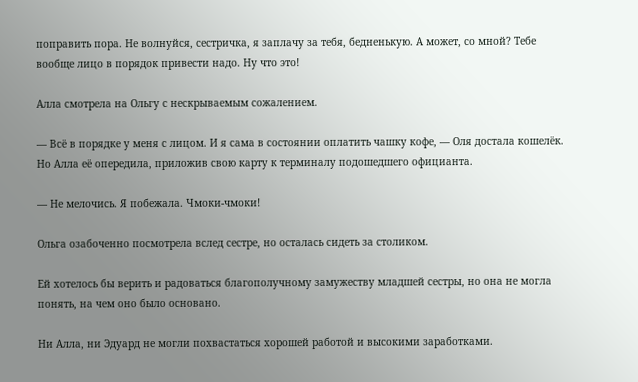поправить пора. Не волнуйся, сестричка, я заплачу за тебя, бедненькую. А может, со мной? Тебе вообще лицо в порядок привести надо. Ну что это!

Алла смотрела на Ольгу с нескрываемым сожалением.

— Всё в порядке у меня с лицом. И я сама в состоянии оплатить чашку кофе, — Оля достала кошелёк. Но Алла её опередила, приложив свою карту к терминалу подошедшего официанта.

— Не мелочись. Я побежала. Чмоки-чмоки!

Ольга озабоченно посмотрела вслед сестре, но осталась сидеть за столиком.

Ей хотелось бы верить и радоваться благополучному замужеству младшей сестры, но она не могла понять, на чем оно было основано.

Ни Алла, ни Эдуард не могли похвастаться хорошей работой и высокими заработками.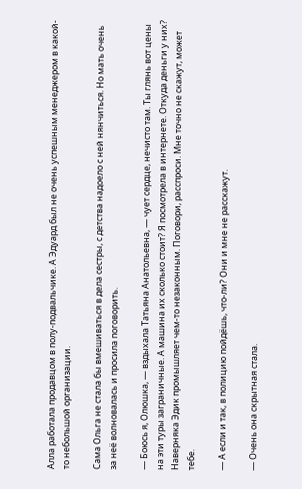Алла работала продавцом в полу-подвальчике. А Эдуард был не очень успешным менеджером в какой-то небольшой организации.

Сама Ольга не стала бы вмешиваться в дела сестры, с детства надоело с ней нянчиться. Но мать очень за неё волновалась и просила поговорить.

— Боюсь я, Олюшка, — вздыхала Татьяна Анатольевна, — чует сердце, нечисто там. Ты глянь вот цены на эти туры заграничные. А машина их сколько стоит? Я посмотрела в интернете. Откуда деньги у них? Наверняка Эдик промышляет чем-то незаконным. Поговори, расспроси. Мне точно не скажут, может тебе.

— А если и так, в полицию пойдёшь, что-ли? Они и мне не расскажут.

— Очень она скрытная стала.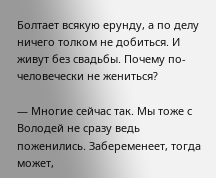Болтает всякую ерунду, а по делу ничего толком не добиться. И живут без свадьбы. Почему по-человечески не жениться?

— Многие сейчас так. Мы тоже с Володей не сразу ведь поженились. Забеременеет, тогда может,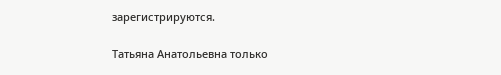зарегистрируются.

Татьяна Анатольевна только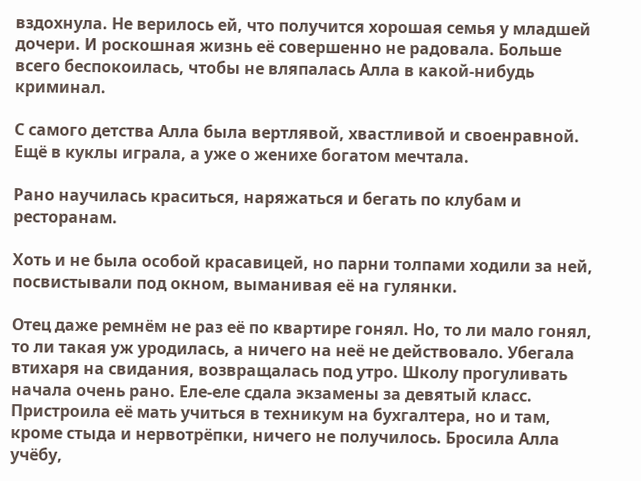вздохнула. Не верилось ей, что получится хорошая семья у младшей дочери. И роскошная жизнь её совершенно не радовала. Больше всего беспокоилась, чтобы не вляпалась Алла в какой-нибудь криминал.

С самого детства Алла была вертлявой, хвастливой и своенравной. Ещё в куклы играла, а уже о женихе богатом мечтала.

Рано научилась краситься, наряжаться и бегать по клубам и ресторанам.

Хоть и не была особой красавицей, но парни толпами ходили за ней, посвистывали под окном, выманивая её на гулянки.

Отец даже ремнём не раз её по квартире гонял. Но, то ли мало гонял, то ли такая уж уродилась, а ничего на неё не действовало. Убегала втихаря на свидания, возвращалась под утро. Школу прогуливать начала очень рано. Еле-еле сдала экзамены за девятый класс. Пристроила её мать учиться в техникум на бухгалтера, но и там, кроме стыда и нервотрёпки, ничего не получилось. Бросила Алла учёбу,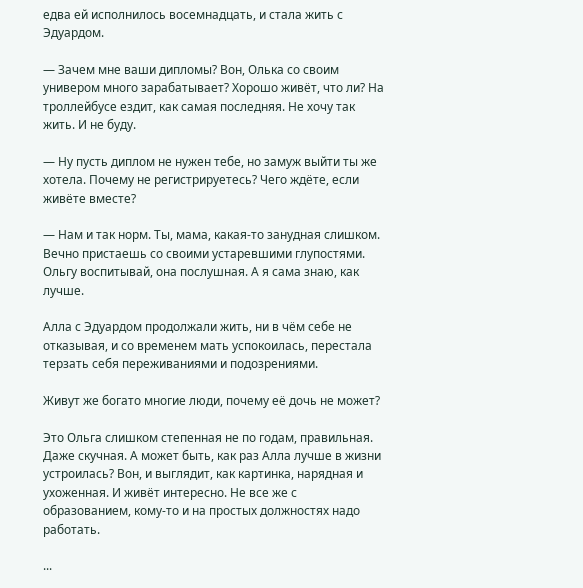едва ей исполнилось восемнадцать, и стала жить с Эдуардом.

— Зачем мне ваши дипломы? Вон, Олька со своим универом много зарабатывает? Хорошо живёт, что ли? На троллейбусе ездит, как самая последняя. Не хочу так жить. И не буду.

— Ну пусть диплом не нужен тебе, но замуж выйти ты же хотела. Почему не регистрируетесь? Чего ждёте, если живёте вместе?

— Нам и так норм. Ты, мама, какая-то занудная слишком. Вечно пристаешь со своими устаревшими глупостями. Ольгу воспитывай, она послушная. А я сама знаю, как лучше.

Алла с Эдуардом продолжали жить, ни в чём себе не отказывая, и со временем мать успокоилась, перестала терзать себя переживаниями и подозрениями.

Живут же богато многие люди, почему её дочь не может?

Это Ольга слишком степенная не по годам, правильная. Даже скучная. А может быть, как раз Алла лучше в жизни устроилась? Вон, и выглядит, как картинка, нарядная и ухоженная. И живёт интересно. Не все же с образованием, кому-то и на простых должностях надо работать.

...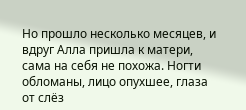Но прошло несколько месяцев, и вдруг Алла пришла к матери, сама на себя не похожа. Ногти обломаны, лицо опухшее, глаза от слёз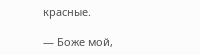красные.

— Боже мой,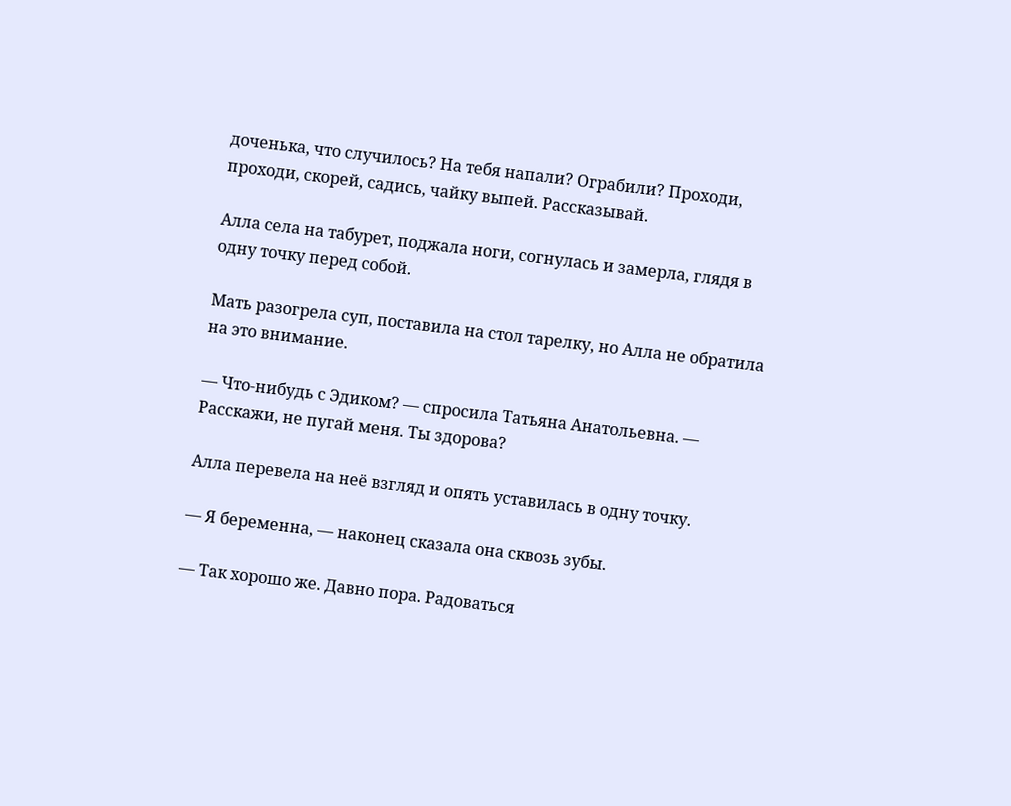доченька, что случилось? На тебя напали? Ограбили? Проходи, проходи, скорей, садись, чайку выпей. Рассказывай.

Алла села на табурет, поджала ноги, согнулась и замерла, глядя в одну точку перед собой.

Мать разогрела суп, поставила на стол тарелку, но Алла не обратила на это внимание.

— Что-нибудь с Эдиком? — спросила Татьяна Анатольевна. — Расскажи, не пугай меня. Ты здорова?

Алла перевела на неё взгляд и опять уставилась в одну точку.

— Я беременна, — наконец сказала она сквозь зубы.

— Так хорошо же. Давно пора. Радоваться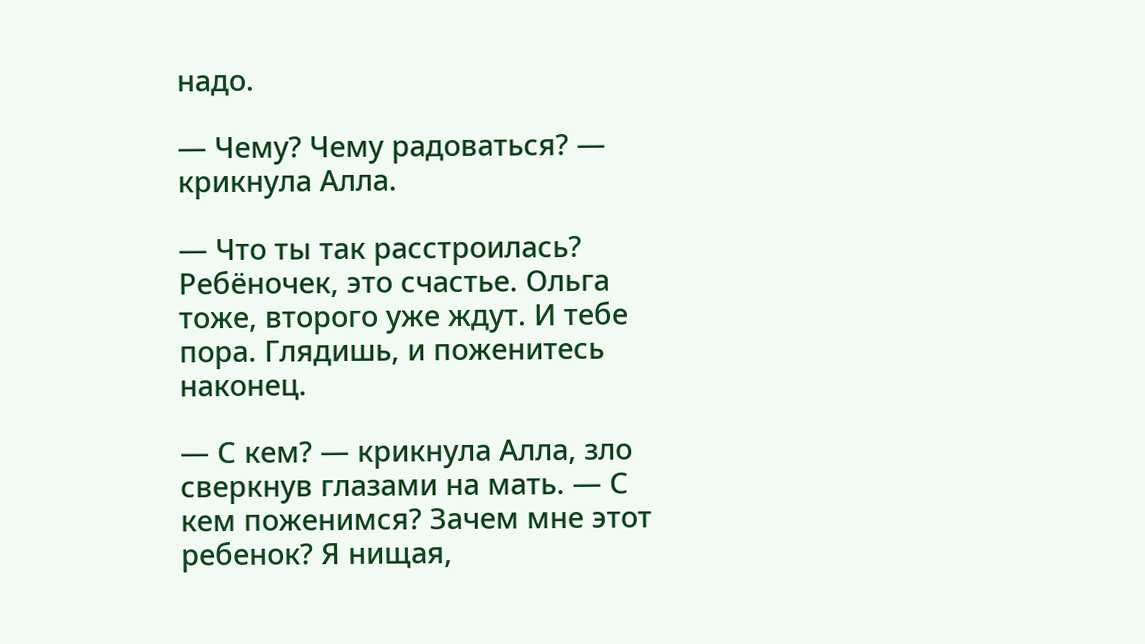надо.

— Чему? Чему радоваться? — крикнула Алла.

— Что ты так расстроилась? Ребёночек, это счастье. Ольга тоже, второго уже ждут. И тебе пора. Глядишь, и поженитесь наконец.

— С кем? — крикнула Алла, зло сверкнув глазами на мать. — С кем поженимся? Зачем мне этот ребенок? Я нищая,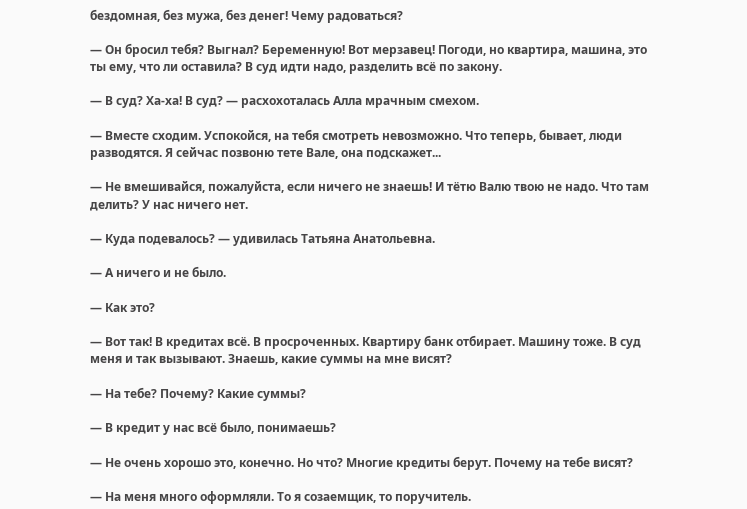бездомная, без мужа, без денег! Чему радоваться?

— Он бросил тебя? Выгнал? Беременную! Вот мерзавец! Погоди, но квартира, машина, это ты ему, что ли оставила? В суд идти надо, разделить всё по закону.

— В суд? Ха-ха! В суд? — расхохоталась Алла мрачным смехом.

— Вместе сходим. Успокойся, на тебя смотреть невозможно. Что теперь, бывает, люди разводятся. Я сейчас позвоню тете Вале, она подскажет...

— Не вмешивайся, пожалуйста, если ничего не знаешь! И тётю Валю твою не надо. Что там делить? У нас ничего нет.

— Куда подевалось? — удивилась Татьяна Анатольевна.

— А ничего и не было.

— Как это?

— Вот так! В кредитах всё. В просроченных. Квартиру банк отбирает. Машину тоже. В суд меня и так вызывают. Знаешь, какие суммы на мне висят?

— На тебе? Почему? Какие суммы?

— В кредит у нас всё было, понимаешь?

— Не очень хорошо это, конечно. Но что? Многие кредиты берут. Почему на тебе висят?

— На меня много оформляли. То я созаемщик, то поручитель.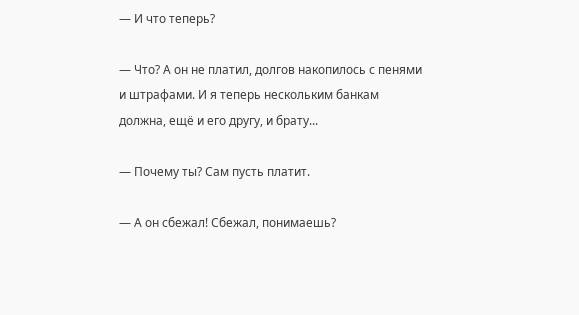— И что теперь?

— Что? А он не платил, долгов накопилось с пенями и штрафами. И я теперь нескольким банкам должна, ещё и его другу, и брату...

— Почему ты? Сам пусть платит.

— А он сбежал! Сбежал, понимаешь?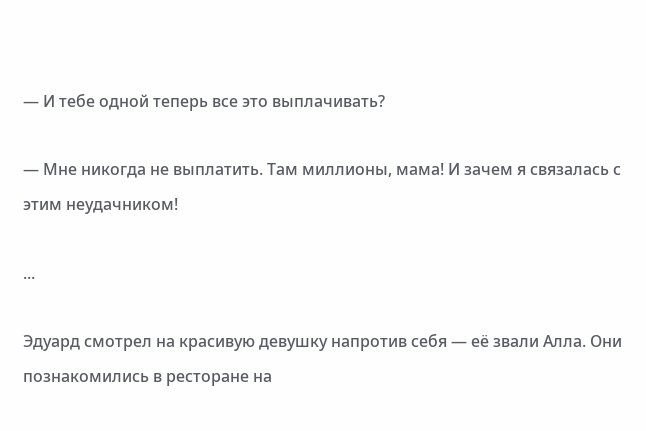— И тебе одной теперь все это выплачивать?

— Мне никогда не выплатить. Там миллионы, мама! И зачем я связалась с этим неудачником!

...

Эдуард смотрел на красивую девушку напротив себя — её звали Алла. Они познакомились в ресторане на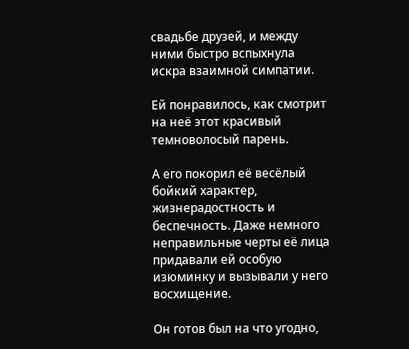свадьбе друзей, и между ними быстро вспыхнула искра взаимной симпатии.

Ей понравилось, как смотрит на неё этот красивый темноволосый парень.

А его покорил её весёлый бойкий характер, жизнерадостность и беспечность. Даже немного неправильные черты её лица придавали ей особую изюминку и вызывали у него восхищение.

Он готов был на что угодно,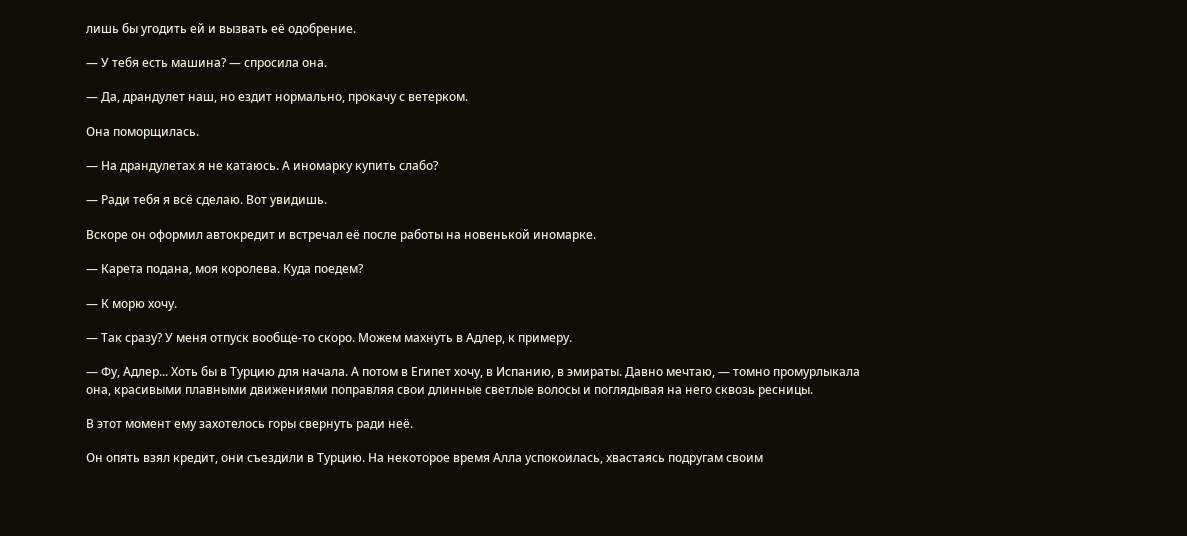лишь бы угодить ей и вызвать её одобрение.

— У тебя есть машина? — спросила она.

— Да, драндулет наш, но ездит нормально, прокачу с ветерком.

Она поморщилась.

— На драндулетах я не катаюсь. А иномарку купить слабо?

— Ради тебя я всё сделаю. Вот увидишь.

Вскоре он оформил автокредит и встречал её после работы на новенькой иномарке.

— Карета подана, моя королева. Куда поедем?

— К морю хочу.

— Так сразу? У меня отпуск вообще-то скоро. Можем махнуть в Адлер, к примеру.

— Фу, Адлер... Хоть бы в Турцию для начала. А потом в Египет хочу, в Испанию, в эмираты. Давно мечтаю, — томно промурлыкала она, красивыми плавными движениями поправляя свои длинные светлые волосы и поглядывая на него сквозь ресницы.

В этот момент ему захотелось горы свернуть ради неё.

Он опять взял кредит, они съездили в Турцию. На некоторое время Алла успокоилась, хвастаясь подругам своим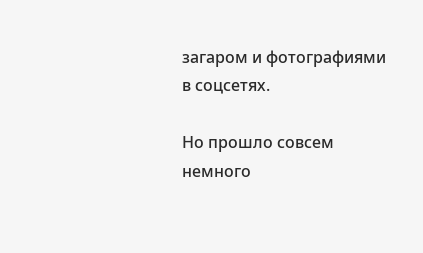загаром и фотографиями в соцсетях.

Но прошло совсем немного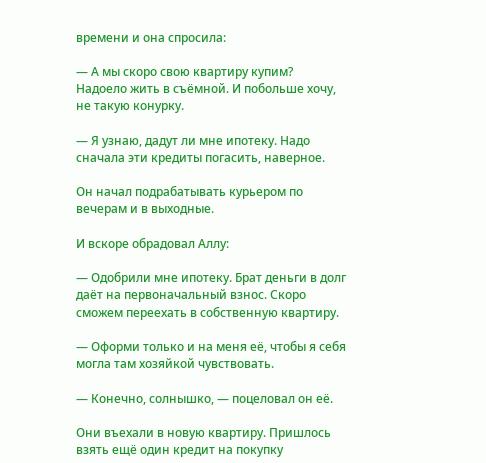времени и она спросила:

— А мы скоро свою квартиру купим? Надоело жить в съёмной. И побольше хочу, не такую конурку.

— Я узнаю, дадут ли мне ипотеку. Надо сначала эти кредиты погасить, наверное.

Он начал подрабатывать курьером по вечерам и в выходные.

И вскоре обрадовал Аллу:

— Одобрили мне ипотеку. Брат деньги в долг даёт на первоначальный взнос. Скоро сможем переехать в собственную квартиру.

— Оформи только и на меня её, чтобы я себя могла там хозяйкой чувствовать.

— Конечно, солнышко, — поцеловал он её.

Они въехали в новую квартиру. Пришлось взять ещё один кредит на покупку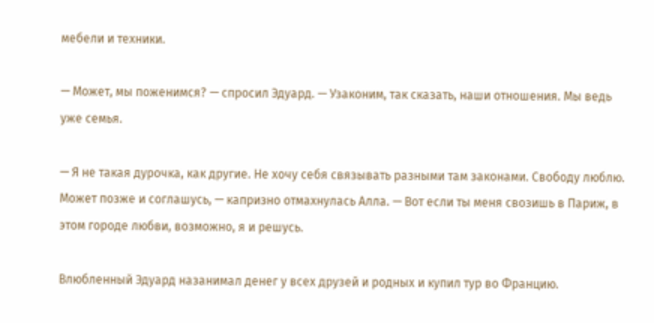мебели и техники.

— Может, мы поженимся? — спросил Эдуард. — Узаконим, так сказать, наши отношения. Мы ведь уже семья.

— Я не такая дурочка, как другие. Не хочу себя связывать разными там законами. Свободу люблю. Может позже и соглашусь, — капризно отмахнулась Алла. — Вот если ты меня свозишь в Париж, в этом городе любви, возможно, я и решусь.

Влюбленный Эдуард назанимал денег у всех друзей и родных и купил тур во Францию.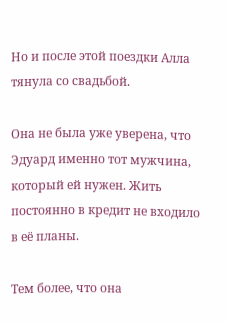Но и после этой поездки Алла тянула со свадьбой.

Она не была уже уверена, что Эдуард именно тот мужчина, который ей нужен. Жить постоянно в кредит не входило в её планы.

Тем более, что она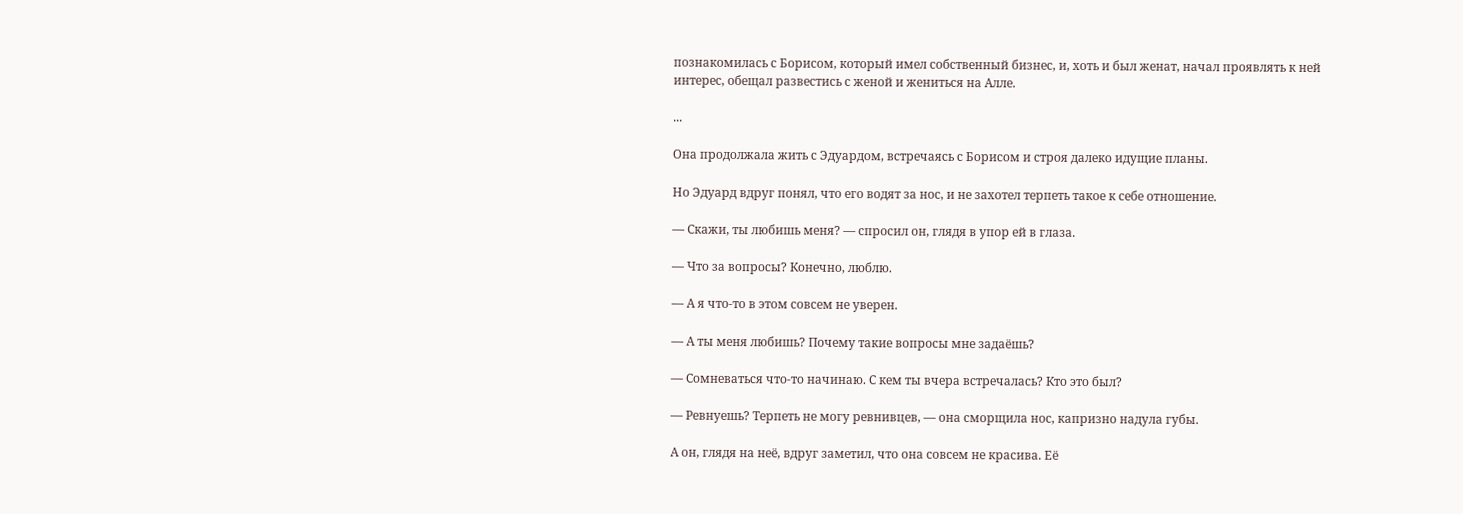познакомилась с Борисом, который имел собственный бизнес, и, хоть и был женат, начал проявлять к ней интерес, обещал развестись с женой и жениться на Алле.

...

Она продолжала жить с Эдуардом, встречаясь с Борисом и строя далеко идущие планы.

Но Эдуард вдруг понял, что его водят за нос, и не захотел терпеть такое к себе отношение.

— Скажи, ты любишь меня? — спросил он, глядя в упор ей в глаза.

— Что за вопросы? Конечно, люблю.

— А я что-то в этом совсем не уверен.

— А ты меня любишь? Почему такие вопросы мне задаёшь?

— Сомневаться что-то начинаю. С кем ты вчера встречалась? Кто это был?

— Ревнуешь? Терпеть не могу ревнивцев, — она сморщила нос, капризно надула губы.

А он, глядя на неё, вдруг заметил, что она совсем не красива. Её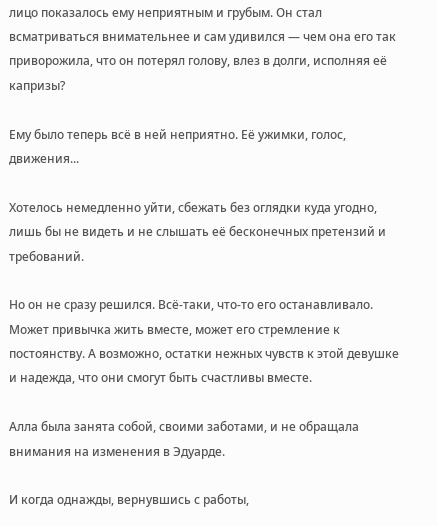лицо показалось ему неприятным и грубым. Он стал всматриваться внимательнее и сам удивился — чем она его так приворожила, что он потерял голову, влез в долги, исполняя её капризы?

Ему было теперь всё в ней неприятно. Её ужимки, голос, движения...

Хотелось немедленно уйти, сбежать без оглядки куда угодно, лишь бы не видеть и не слышать её бесконечных претензий и требований.

Но он не сразу решился. Всё-таки, что-то его останавливало. Может привычка жить вместе, может его стремление к постоянству. А возможно, остатки нежных чувств к этой девушке и надежда, что они смогут быть счастливы вместе.

Алла была занята собой, своими заботами, и не обращала внимания на изменения в Эдуарде.

И когда однажды, вернувшись с работы,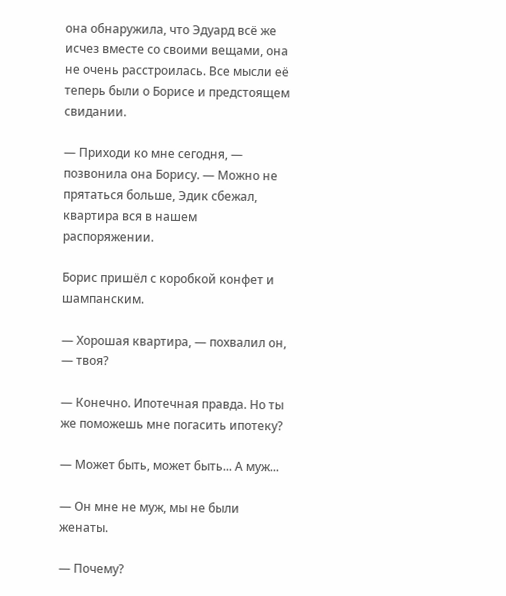она обнаружила, что Эдуард всё же исчез вместе со своими вещами, она не очень расстроилась. Все мысли её теперь были о Борисе и предстоящем свидании.

— Приходи ко мне сегодня, — позвонила она Борису. — Можно не прятаться больше, Эдик сбежал, квартира вся в нашем распоряжении.

Борис пришёл с коробкой конфет и шампанским.

— Хорошая квартира, — похвалил он, — твоя?

— Конечно. Ипотечная правда. Но ты же поможешь мне погасить ипотеку?

— Может быть, может быть... А муж...

— Он мне не муж, мы не были женаты.

— Почему?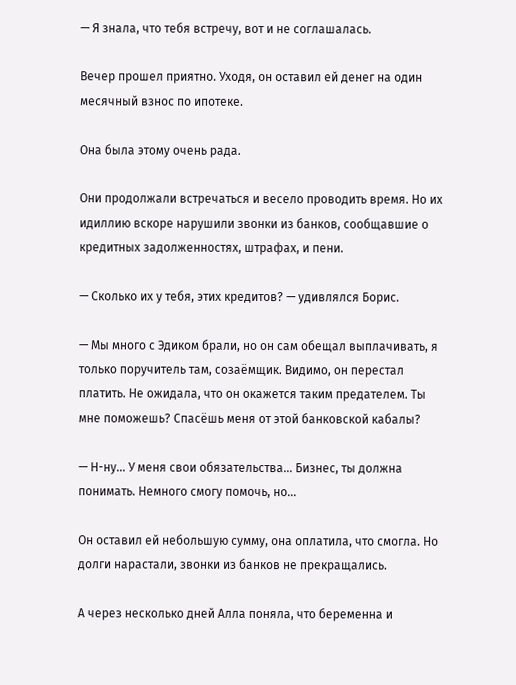— Я знала, что тебя встречу, вот и не соглашалась.

Вечер прошел приятно. Уходя, он оставил ей денег на один месячный взнос по ипотеке.

Она была этому очень рада.

Они продолжали встречаться и весело проводить время. Но их идиллию вскоре нарушили звонки из банков, сообщавшие о кредитных задолженностях, штрафах, и пени.

— Сколько их у тебя, этих кредитов? — удивлялся Борис.

— Мы много с Эдиком брали, но он сам обещал выплачивать, я только поручитель там, созаёмщик. Видимо, он перестал платить. Не ожидала, что он окажется таким предателем. Ты мне поможешь? Спасёшь меня от этой банковской кабалы?

— Н-ну... У меня свои обязательства... Бизнес, ты должна понимать. Немного смогу помочь, но...

Он оставил ей небольшую сумму, она оплатила, что смогла. Но долги нарастали, звонки из банков не прекращались.

А через несколько дней Алла поняла, что беременна и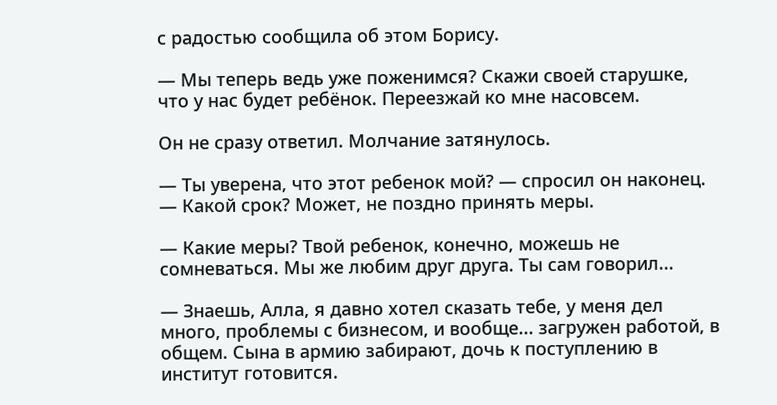с радостью сообщила об этом Борису.

— Мы теперь ведь уже поженимся? Скажи своей старушке, что у нас будет ребёнок. Переезжай ко мне насовсем.

Он не сразу ответил. Молчание затянулось.

— Ты уверена, что этот ребенок мой? — спросил он наконец. — Какой срок? Может, не поздно принять меры.

— Какие меры? Твой ребенок, конечно, можешь не сомневаться. Мы же любим друг друга. Ты сам говорил...

— Знаешь, Алла, я давно хотел сказать тебе, у меня дел много, проблемы с бизнесом, и вообще... загружен работой, в общем. Сына в армию забирают, дочь к поступлению в институт готовится.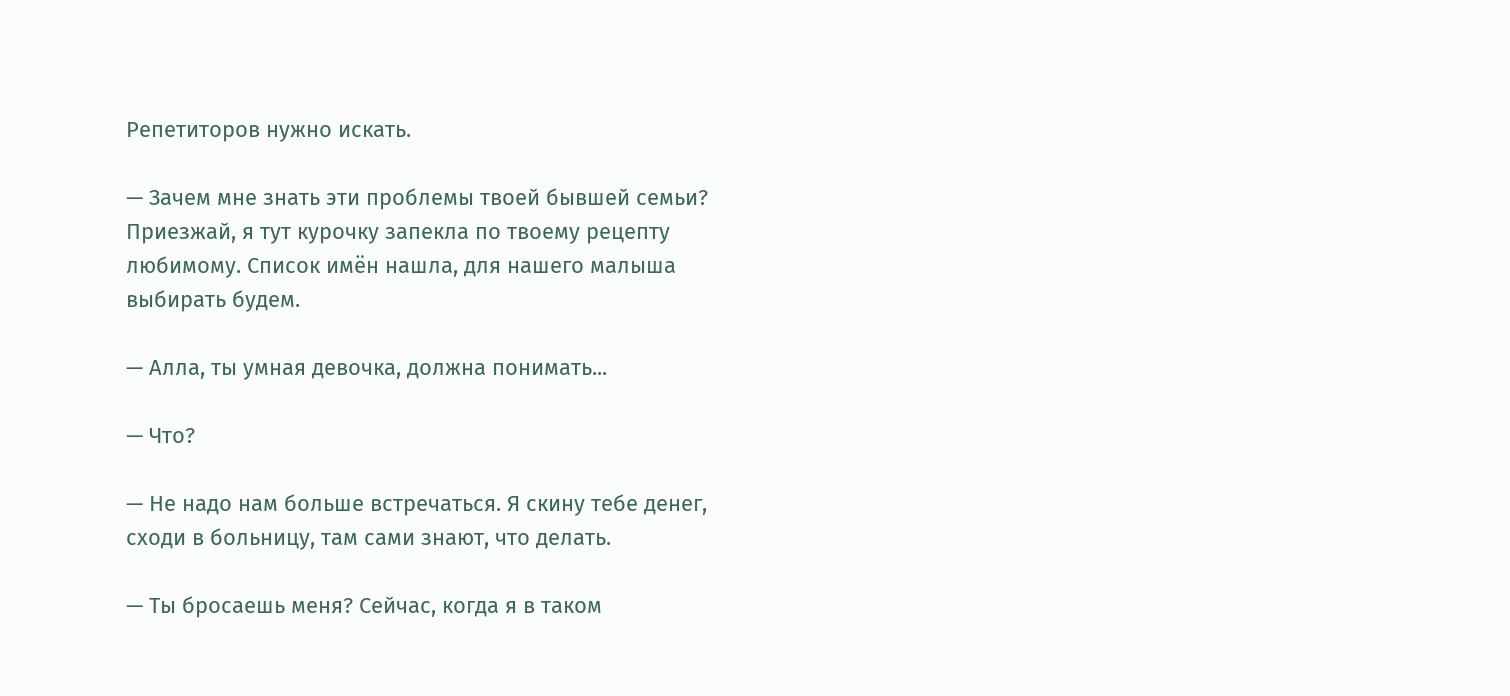Репетиторов нужно искать.

— Зачем мне знать эти проблемы твоей бывшей семьи? Приезжай, я тут курочку запекла по твоему рецепту любимому. Список имён нашла, для нашего малыша выбирать будем.

— Алла, ты умная девочка, должна понимать...

— Что?

— Не надо нам больше встречаться. Я скину тебе денег, сходи в больницу, там сами знают, что делать.

— Ты бросаешь меня? Сейчас, когда я в таком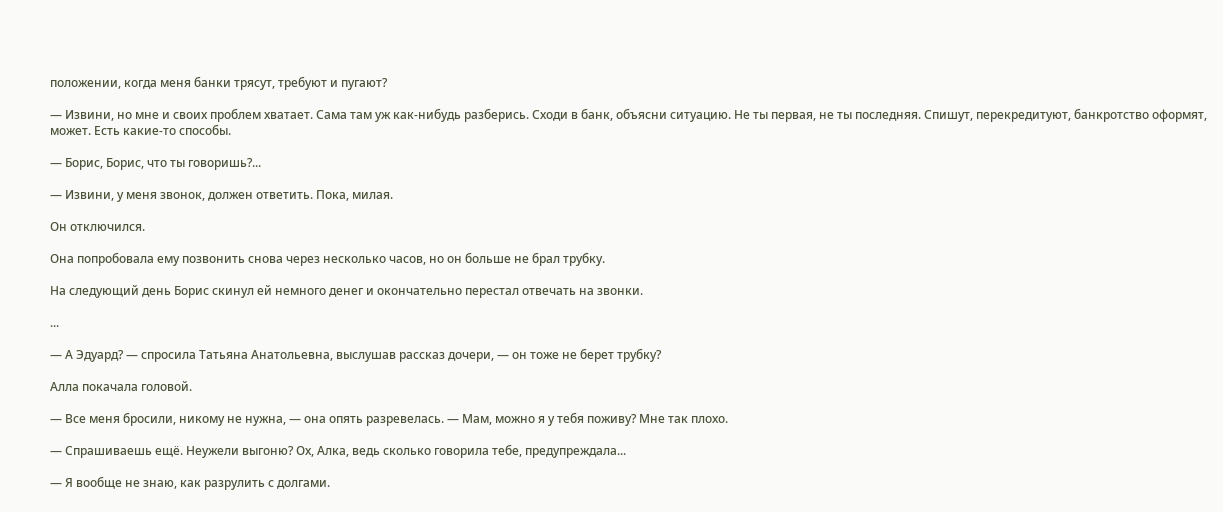положении, когда меня банки трясут, требуют и пугают?

— Извини, но мне и своих проблем хватает. Сама там уж как-нибудь разберись. Сходи в банк, объясни ситуацию. Не ты первая, не ты последняя. Спишут, перекредитуют, банкротство оформят, может. Есть какие-то способы.

— Борис, Борис, что ты говоришь?...

— Извини, у меня звонок, должен ответить. Пока, милая.

Он отключился.

Она попробовала ему позвонить снова через несколько часов, но он больше не брал трубку.

На следующий день Борис скинул ей немного денег и окончательно перестал отвечать на звонки.

...

— А Эдуард? — спросила Татьяна Анатольевна, выслушав рассказ дочери, — он тоже не берет трубку?

Алла покачала головой.

— Все меня бросили, никому не нужна, — она опять разревелась. — Мам, можно я у тебя поживу? Мне так плохо.

— Спрашиваешь ещё. Неужели выгоню? Ох, Алка, ведь сколько говорила тебе, предупреждала...

— Я вообще не знаю, как разрулить с долгами.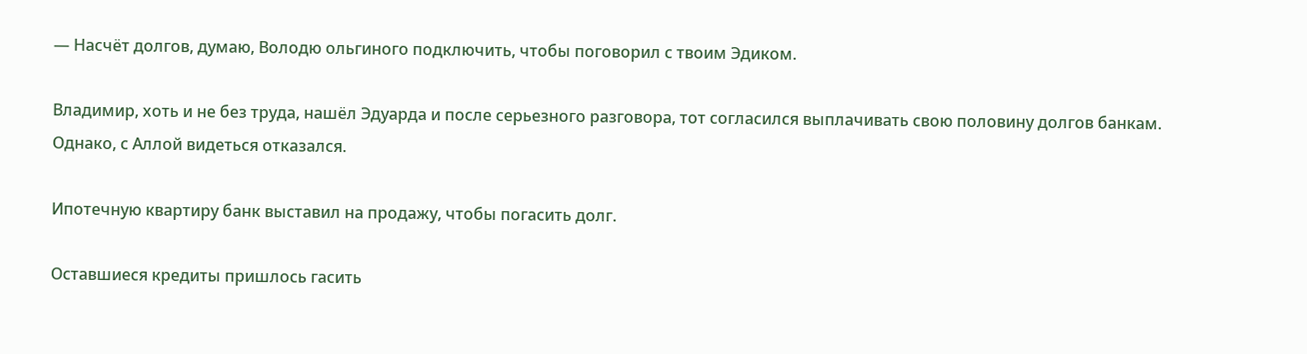— Насчёт долгов, думаю, Володю ольгиного подключить, чтобы поговорил с твоим Эдиком.

Владимир, хоть и не без труда, нашёл Эдуарда и после серьезного разговора, тот согласился выплачивать свою половину долгов банкам. Однако, с Аллой видеться отказался.

Ипотечную квартиру банк выставил на продажу, чтобы погасить долг.

Оставшиеся кредиты пришлось гасить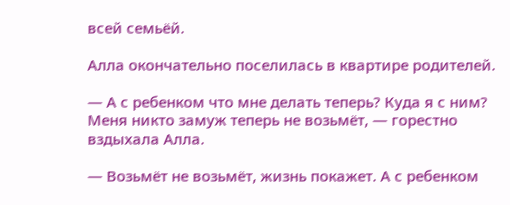всей семьёй.

Алла окончательно поселилась в квартире родителей.

— А с ребенком что мне делать теперь? Куда я с ним? Меня никто замуж теперь не возьмёт, — горестно вздыхала Алла.

— Возьмёт не возьмёт, жизнь покажет. А с ребенком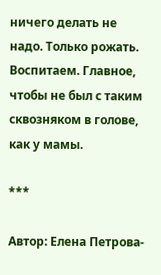ничего делать не надо. Только рожать. Воспитаем. Главное, чтобы не был с таким сквозняком в голове, как у мамы.

***

Автор: Елена Петрова-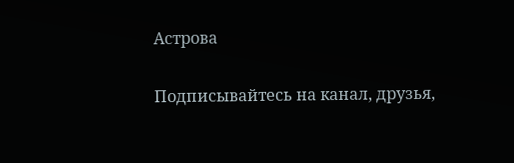Астрова

Подписывайтесь на канал, друзья,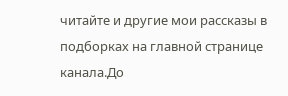читайте и другие мои рассказы в подборках на главной странице канала.До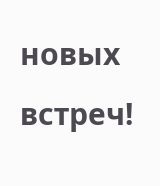новых встреч!